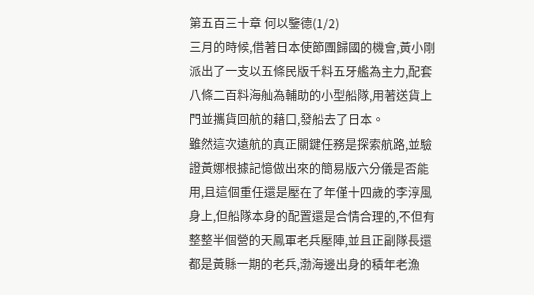第五百三十章 何以鑒德(1/2)
三月的時候,借著日本使節團歸國的機會,黃小剛派出了一支以五條民版千料五牙艦為主力,配套八條二百料海舢為輔助的小型船隊,用著送貨上門並攜貨回航的藉口,發船去了日本。
雖然這次遠航的真正關鍵任務是探索航路,並驗證黃娜根據記憶做出來的簡易版六分儀是否能用,且這個重任還是壓在了年僅十四歲的李淳風身上,但船隊本身的配置還是合情合理的,不但有整整半個營的天鳳軍老兵壓陣,並且正副隊長還都是黃縣一期的老兵,渤海邊出身的積年老漁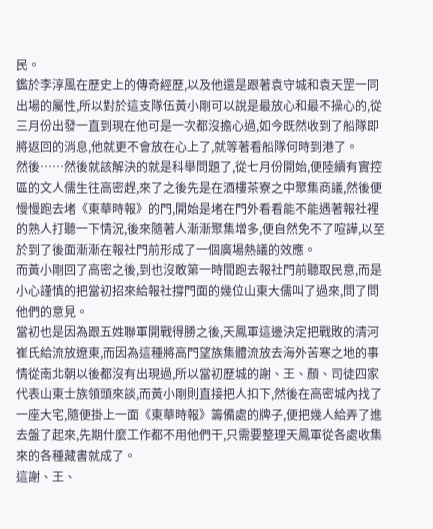民。
鑑於李淳風在歷史上的傳奇經歷,以及他還是跟著袁守城和袁天罡一同出場的屬性,所以對於這支隊伍黃小剛可以說是最放心和最不操心的,從三月份出發一直到現在他可是一次都沒擔心過,如今既然收到了船隊即將返回的消息,他就更不會放在心上了,就等著看船隊何時到港了。
然後……然後就該解決的就是科舉問題了,從七月份開始,便陸續有實控區的文人儒生往高密趕,來了之後先是在酒樓茶寮之中聚集商議,然後便慢慢跑去堵《東華時報》的門,開始是堵在門外看看能不能遇著報社裡的熟人打聽一下情況,後來隨著人漸漸聚集增多,便自然免不了喧譁,以至於到了後面漸漸在報社門前形成了一個廣場熱議的效應。
而黃小剛回了高密之後,到也沒敢第一時間跑去報社門前聽取民意,而是小心謹慎的把當初招來給報社撐門面的幾位山東大儒叫了過來,問了問他們的意見。
當初也是因為跟五姓聯軍開戰得勝之後,天鳳軍這邊決定把戰敗的清河崔氏給流放遼東,而因為這種將高門望族集體流放去海外苦寒之地的事情從南北朝以後都沒有出現過,所以當初歷城的謝、王、顏、司徒四家代表山東士族領頭來談,而黃小剛則直接把人扣下,然後在高密城內找了一座大宅,隨便掛上一面《東華時報》籌備處的牌子,便把幾人給弄了進去盤了起來,先期什麼工作都不用他們干,只需要整理天鳳軍從各處收集來的各種藏書就成了。
這謝、王、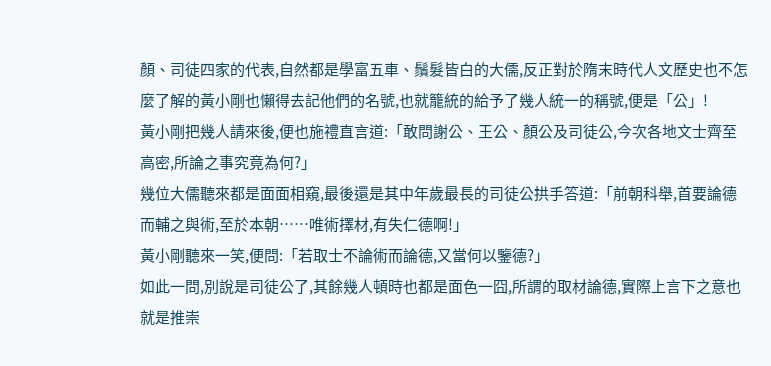顏、司徒四家的代表,自然都是學富五車、鬚髮皆白的大儒,反正對於隋末時代人文歷史也不怎麼了解的黃小剛也懶得去記他們的名號,也就籠統的給予了幾人統一的稱號,便是「公」!
黃小剛把幾人請來後,便也施禮直言道:「敢問謝公、王公、顏公及司徒公,今次各地文士齊至高密,所論之事究竟為何?」
幾位大儒聽來都是面面相窺,最後還是其中年歲最長的司徒公拱手答道:「前朝科舉,首要論德而輔之與術,至於本朝……唯術擇材,有失仁德啊!」
黃小剛聽來一笑,便問:「若取士不論術而論德,又當何以鑒德?」
如此一問,別說是司徒公了,其餘幾人頓時也都是面色一囧,所謂的取材論德,實際上言下之意也就是推崇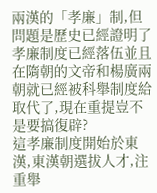兩漢的「孝廉」制,但問題是歷史已經證明了孝廉制度已經落伍並且在隋朝的文帝和楊廣兩朝就已經被科舉制度給取代了,現在重提豈不是要搞復辟?
這孝廉制度開始於東漢,東漢朝選拔人才,注重舉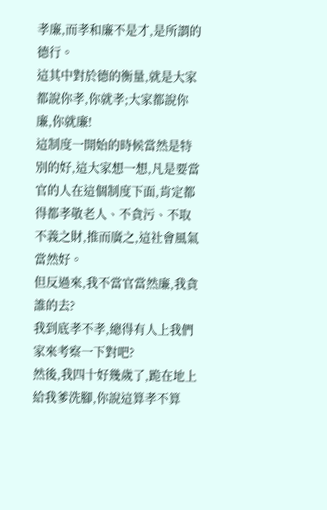孝廉,而孝和廉不是才,是所謂的德行。
這其中對於德的衡量,就是大家都說你孝,你就孝;大家都說你廉,你就廉!
這制度一開始的時候當然是特別的好,這大家想一想,凡是要當官的人在這個制度下面,肯定都得都孝敬老人、不貪污、不取不義之財,推而廣之,這社會風氣當然好。
但反過來,我不當官當然廉,我貪誰的去?
我到底孝不孝,總得有人上我們家來考察一下對吧?
然後,我四十好幾歲了,跪在地上給我爹洗腳,你說這算孝不算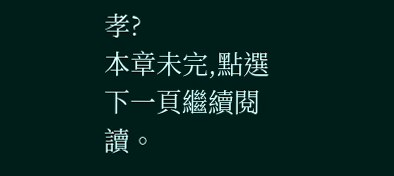孝?
本章未完,點選下一頁繼續閱讀。